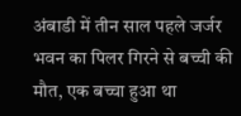अंबाडी में तीन साल पहले जर्जर भवन का पिलर गिरने से बच्ची की मौत, एक बच्चा हुआ था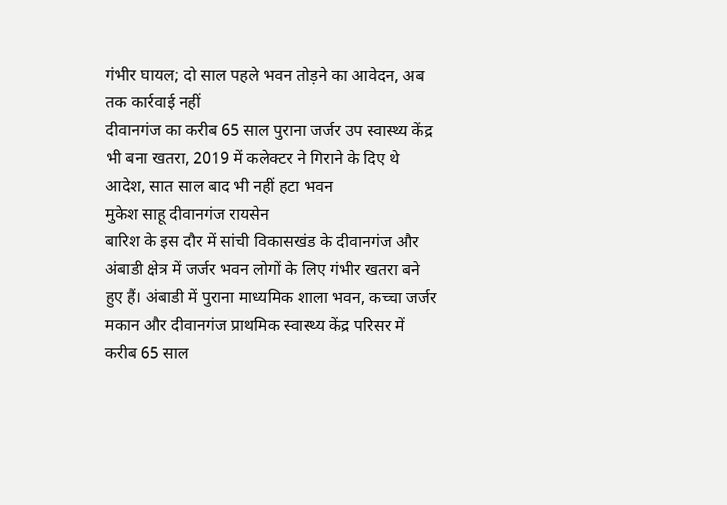गंभीर घायल; दो साल पहले भवन तोड़ने का आवेदन, अब तक कार्रवाई नहीं
दीवानगंज का करीब 65 साल पुराना जर्जर उप स्वास्थ्य केंद्र भी बना खतरा, 2019 में कलेक्टर ने गिराने के दिए थे आदेश, सात साल बाद भी नहीं हटा भवन
मुकेश साहू दीवानगंज रायसेन
बारिश के इस दौर में सांची विकासखंड के दीवानगंज और अंबाडी क्षेत्र में जर्जर भवन लोगों के लिए गंभीर खतरा बने हुए हैं। अंबाडी में पुराना माध्यमिक शाला भवन, कच्चा जर्जर मकान और दीवानगंज प्राथमिक स्वास्थ्य केंद्र परिसर में करीब 65 साल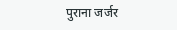पुराना जर्जर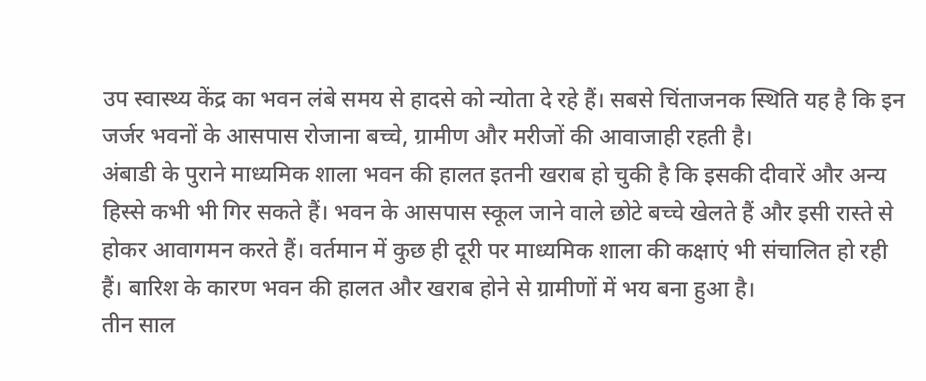उप स्वास्थ्य केंद्र का भवन लंबे समय से हादसे को न्योता दे रहे हैं। सबसे चिंताजनक स्थिति यह है कि इन जर्जर भवनों के आसपास रोजाना बच्चे, ग्रामीण और मरीजों की आवाजाही रहती है।
अंबाडी के पुराने माध्यमिक शाला भवन की हालत इतनी खराब हो चुकी है कि इसकी दीवारें और अन्य हिस्से कभी भी गिर सकते हैं। भवन के आसपास स्कूल जाने वाले छोटे बच्चे खेलते हैं और इसी रास्ते से होकर आवागमन करते हैं। वर्तमान में कुछ ही दूरी पर माध्यमिक शाला की कक्षाएं भी संचालित हो रही हैं। बारिश के कारण भवन की हालत और खराब होने से ग्रामीणों में भय बना हुआ है।
तीन साल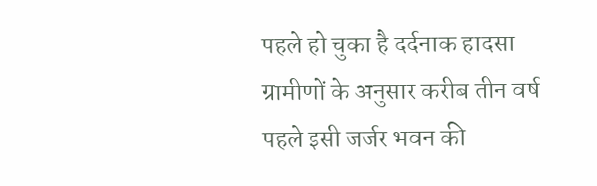पहले हो चुका है दर्दनाक हादसा
ग्रामीणों के अनुसार करीब तीन वर्ष पहले इसी जर्जर भवन की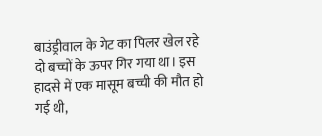बाउंड्रीवाल के गेट का पिलर खेल रहे दो बच्चों के ऊपर गिर गया था। इस हादसे में एक मासूम बच्ची की मौत हो गई थी,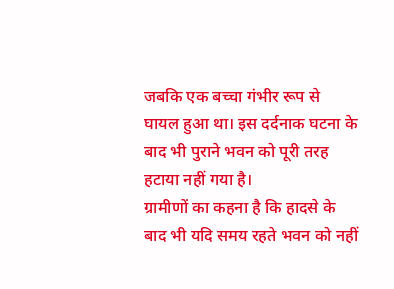जबकि एक बच्चा गंभीर रूप से घायल हुआ था। इस दर्दनाक घटना के बाद भी पुराने भवन को पूरी तरह हटाया नहीं गया है।
ग्रामीणों का कहना है कि हादसे के बाद भी यदि समय रहते भवन को नहीं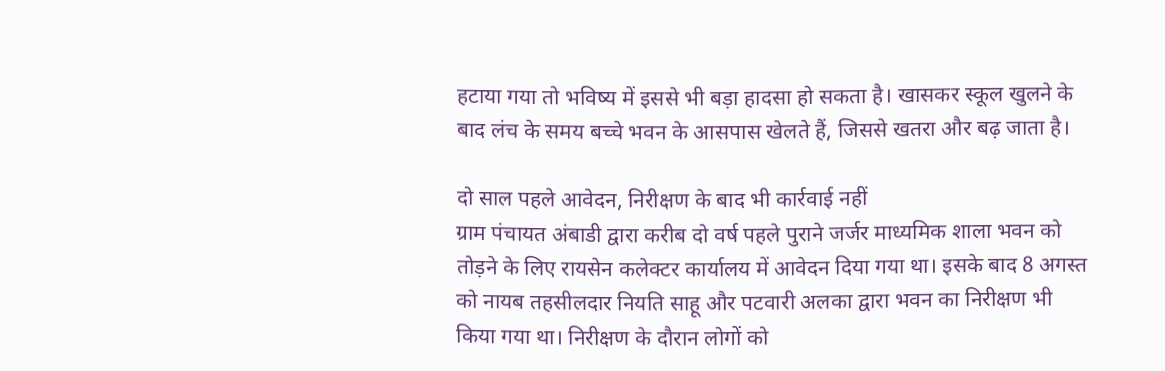हटाया गया तो भविष्य में इससे भी बड़ा हादसा हो सकता है। खासकर स्कूल खुलने के बाद लंच के समय बच्चे भवन के आसपास खेलते हैं, जिससे खतरा और बढ़ जाता है।

दो साल पहले आवेदन, निरीक्षण के बाद भी कार्रवाई नहीं
ग्राम पंचायत अंबाडी द्वारा करीब दो वर्ष पहले पुराने जर्जर माध्यमिक शाला भवन को तोड़ने के लिए रायसेन कलेक्टर कार्यालय में आवेदन दिया गया था। इसके बाद 8 अगस्त को नायब तहसीलदार नियति साहू और पटवारी अलका द्वारा भवन का निरीक्षण भी किया गया था। निरीक्षण के दौरान लोगों को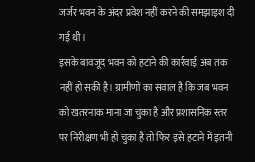जर्जर भवन के अंदर प्रवेश नहीं करने की समझाइश दी गई थी।
इसके बावजूद भवन को हटाने की कार्रवाई अब तक नहीं हो सकी है। ग्रामीणों का सवाल है कि जब भवन को खतरनाक माना जा चुका है और प्रशासनिक स्तर पर निरीक्षण भी हो चुका है तो फिर इसे हटाने में इतनी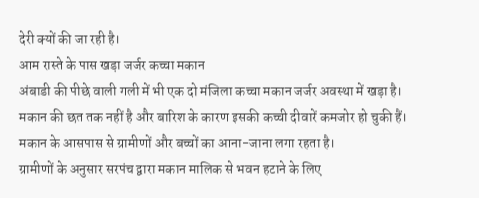देरी क्यों की जा रही है।
आम रास्ते के पास खड़ा जर्जर कच्चा मकान
अंबाडी की पीछे वाली गली में भी एक दो मंजिला कच्चा मकान जर्जर अवस्था में खड़ा है। मकान की छत तक नहीं है और बारिश के कारण इसकी कच्ची दीवारें कमजोर हो चुकी हैं। मकान के आसपास से ग्रामीणों और बच्चों का आना-जाना लगा रहता है।
ग्रामीणों के अनुसार सरपंच द्वारा मकान मालिक से भवन हटाने के लिए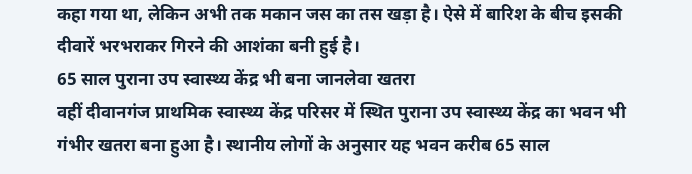कहा गया था, लेकिन अभी तक मकान जस का तस खड़ा है। ऐसे में बारिश के बीच इसकी दीवारें भरभराकर गिरने की आशंका बनी हुई है।
65 साल पुराना उप स्वास्थ्य केंद्र भी बना जानलेवा खतरा
वहीं दीवानगंज प्राथमिक स्वास्थ्य केंद्र परिसर में स्थित पुराना उप स्वास्थ्य केंद्र का भवन भी गंभीर खतरा बना हुआ है। स्थानीय लोगों के अनुसार यह भवन करीब 65 साल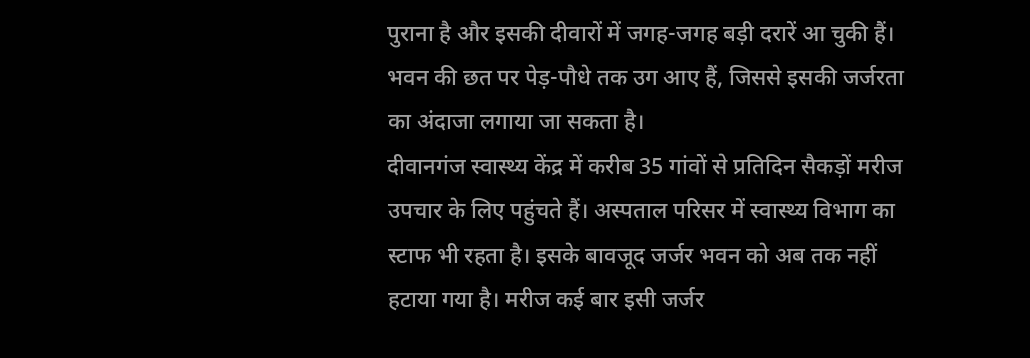पुराना है और इसकी दीवारों में जगह-जगह बड़ी दरारें आ चुकी हैं। भवन की छत पर पेड़-पौधे तक उग आए हैं, जिससे इसकी जर्जरता का अंदाजा लगाया जा सकता है।
दीवानगंज स्वास्थ्य केंद्र में करीब 35 गांवों से प्रतिदिन सैकड़ों मरीज उपचार के लिए पहुंचते हैं। अस्पताल परिसर में स्वास्थ्य विभाग का स्टाफ भी रहता है। इसके बावजूद जर्जर भवन को अब तक नहीं हटाया गया है। मरीज कई बार इसी जर्जर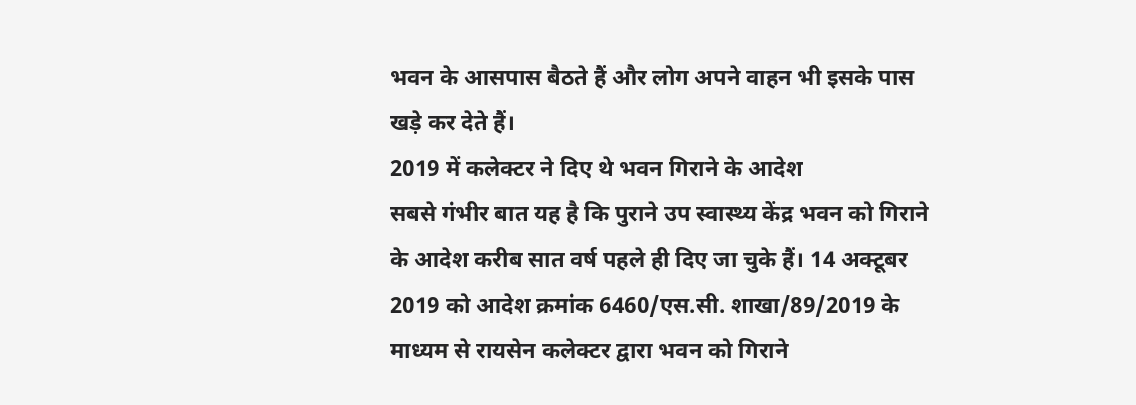भवन के आसपास बैठते हैं और लोग अपने वाहन भी इसके पास खड़े कर देते हैं।
2019 में कलेक्टर ने दिए थे भवन गिराने के आदेश
सबसे गंभीर बात यह है कि पुराने उप स्वास्थ्य केंद्र भवन को गिराने के आदेश करीब सात वर्ष पहले ही दिए जा चुके हैं। 14 अक्टूबर 2019 को आदेश क्रमांक 6460/एस.सी. शाखा/89/2019 के माध्यम से रायसेन कलेक्टर द्वारा भवन को गिराने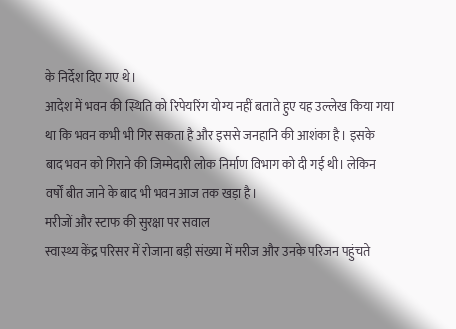के निर्देश दिए गए थे।
आदेश में भवन की स्थिति को रिपेयरिंग योग्य नहीं बताते हुए यह उल्लेख किया गया था कि भवन कभी भी गिर सकता है और इससे जनहानि की आशंका है। इसके बाद भवन को गिराने की जिम्मेदारी लोक निर्माण विभाग को दी गई थी। लेकिन वर्षों बीत जाने के बाद भी भवन आज तक खड़ा है।
मरीजों और स्टाफ की सुरक्षा पर सवाल
स्वास्थ्य केंद्र परिसर में रोजाना बड़ी संख्या में मरीज और उनके परिजन पहुंचते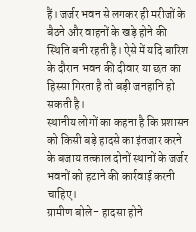हैं। जर्जर भवन से लगकर ही मरीजों के बैठने और वाहनों के खड़े होने की स्थिति बनी रहती है। ऐसे में यदि बारिश के दौरान भवन की दीवार या छत का हिस्सा गिरता है तो बड़ी जनहानि हो सकती है।
स्थानीय लोगों का कहना है कि प्रशासन को किसी बड़े हादसे का इंतजार करने के बजाय तत्काल दोनों स्थानों के जर्जर भवनों को हटाने की कार्रवाई करनी चाहिए।
ग्रामीण बोले- हादसा होने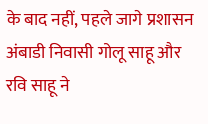के बाद नहीं, पहले जागे प्रशासन
अंबाडी निवासी गोलू साहू और रवि साहू ने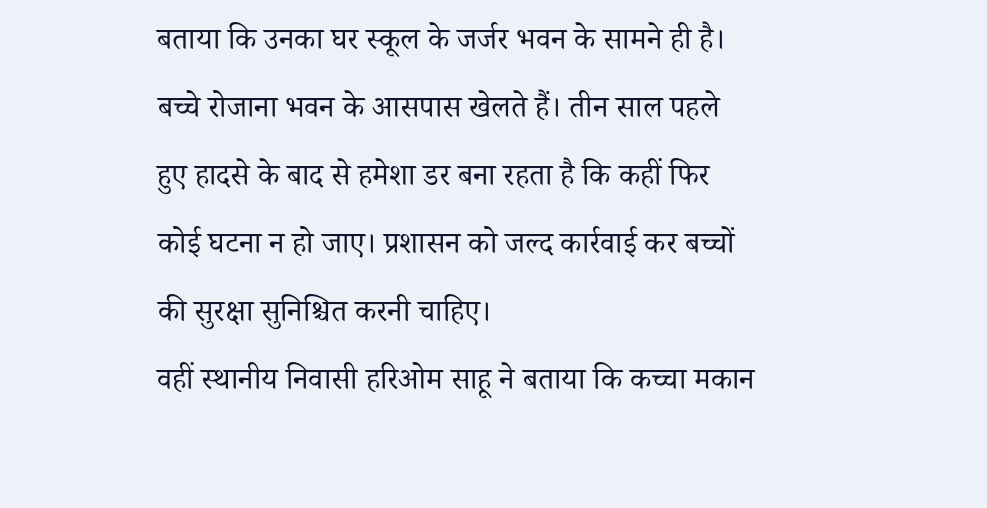बताया कि उनका घर स्कूल के जर्जर भवन के सामने ही है। बच्चे रोजाना भवन के आसपास खेलते हैं। तीन साल पहले हुए हादसे के बाद से हमेशा डर बना रहता है कि कहीं फिर कोई घटना न हो जाए। प्रशासन को जल्द कार्रवाई कर बच्चों की सुरक्षा सुनिश्चित करनी चाहिए।
वहीं स्थानीय निवासी हरिओम साहू ने बताया कि कच्चा मकान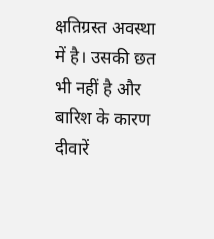क्षतिग्रस्त अवस्था में है। उसकी छत भी नहीं है और बारिश के कारण दीवारें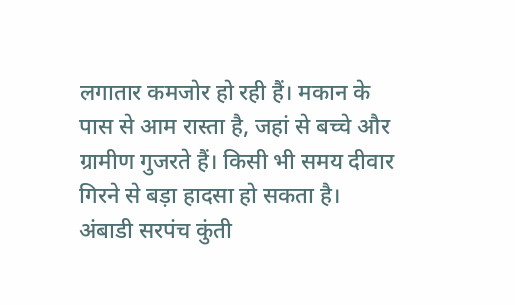लगातार कमजोर हो रही हैं। मकान के पास से आम रास्ता है, जहां से बच्चे और ग्रामीण गुजरते हैं। किसी भी समय दीवार गिरने से बड़ा हादसा हो सकता है।
अंबाडी सरपंच कुंती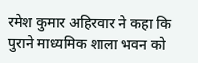रमेश कुमार अहिरवार ने कहा कि पुराने माध्यमिक शाला भवन को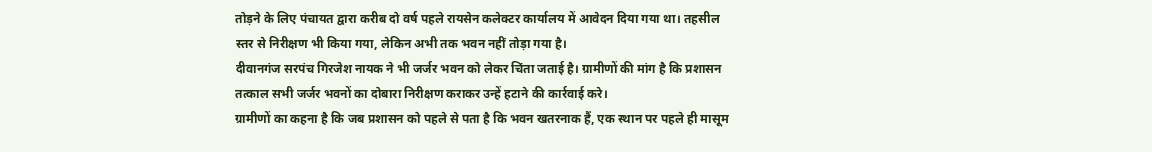तोड़ने के लिए पंचायत द्वारा करीब दो वर्ष पहले रायसेन कलेक्टर कार्यालय में आवेदन दिया गया था। तहसील स्तर से निरीक्षण भी किया गया, लेकिन अभी तक भवन नहीं तोड़ा गया है।
दीवानगंज सरपंच गिरजेश नायक ने भी जर्जर भवन को लेकर चिंता जताई है। ग्रामीणों की मांग है कि प्रशासन तत्काल सभी जर्जर भवनों का दोबारा निरीक्षण कराकर उन्हें हटाने की कार्रवाई करे।
ग्रामीणों का कहना है कि जब प्रशासन को पहले से पता है कि भवन खतरनाक हैं, एक स्थान पर पहले ही मासूम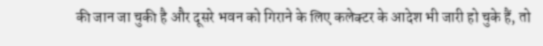की जान जा चुकी है और दूसरे भवन को गिराने के लिए कलेक्टर के आदेश भी जारी हो चुके हैं, तो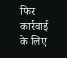फिर कार्रवाई के लिए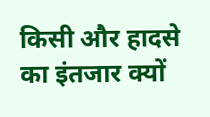किसी और हादसे का इंतजार क्यों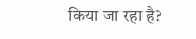किया जा रहा है?